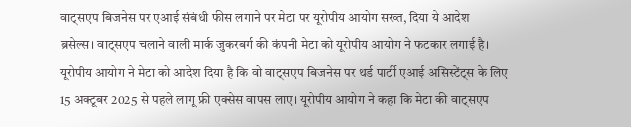वाट्सएप बिजनेस पर एआई संबंधी फीस लगाने पर मेटा पर यूरोपीय आयोग सख्त, दिया ये आदेश
ब्रसेल्स। वाट्सएप चलाने वाली मार्क जुकरबर्ग की कंपनी मेटा को यूरोपीय आयोग ने फटकार लगाई है। यूरोपीय आयोग ने मेटा को आदेश दिया है कि वो वाट्सएप बिजनेस पर थर्ड पार्टी एआई असिस्टेंट्स के लिए 15 अक्टूबर 2025 से पहले लागू फ्री एक्सेस वापस लाए। यूरोपीय आयोग ने कहा कि मेटा की वाट्सएप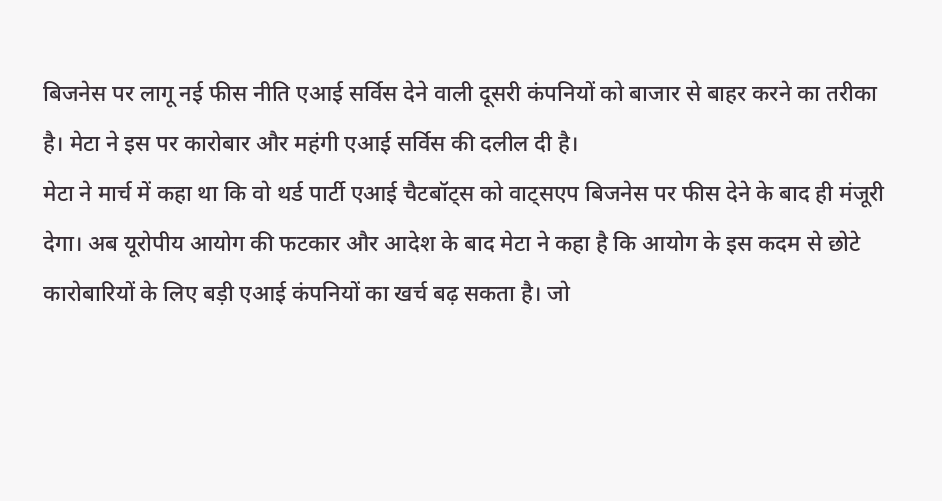बिजनेस पर लागू नई फीस नीति एआई सर्विस देने वाली दूसरी कंपनियों को बाजार से बाहर करने का तरीका है। मेटा ने इस पर कारोबार और महंगी एआई सर्विस की दलील दी है।
मेटा ने मार्च में कहा था कि वो थर्ड पार्टी एआई चैटबॉट्स को वाट्सएप बिजनेस पर फीस देने के बाद ही मंजूरी देगा। अब यूरोपीय आयोग की फटकार और आदेश के बाद मेटा ने कहा है कि आयोग के इस कदम से छोटे कारोबारियों के लिए बड़ी एआई कंपनियों का खर्च बढ़ सकता है। जो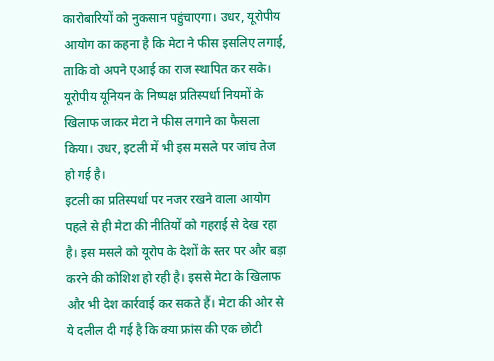कारोबारियों को नुकसान पहुंचाएगा। उधर, यूरोपीय आयोग का कहना है कि मेटा ने फीस इसलिए लगाई, ताकि वो अपने एआई का राज स्थापित कर सके। यूरोपीय यूनियन के निष्पक्ष प्रतिस्पर्धा नियमों के खिलाफ जाकर मेटा ने फीस लगाने का फैसला किया। उधर, इटली में भी इस मसले पर जांच तेज हो गई है।
इटली का प्रतिस्पर्धा पर नजर रखने वाला आयोग पहले से ही मेटा की नीतियों को गहराई से देख रहा है। इस मसले को यूरोप के देशों के स्तर पर और बड़ा करने की कोशिश हो रही है। इससे मेटा के खिलाफ और भी देश कार्रवाई कर सकते हैं। मेटा की ओर से ये दलील दी गई है कि क्या फ्रांस की एक छोटी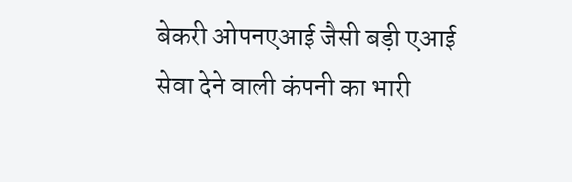बेकरी ओपनएआई जैसी बड़ी एआई सेवा देने वाली कंपनी का भारी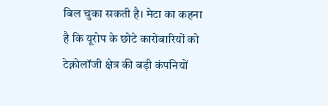बिल चुका सकती है। मेटा का कहना है कि यूरोप के छोटे कारोबारियों को टेक्नोलॉजी क्षेत्र की बड़ी कंपनियों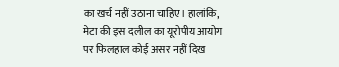का खर्च नहीं उठाना चाहिए। हालांकि, मेटा की इस दलील का यूरोपीय आयोग पर फिलहाल कोई असर नहीं दिख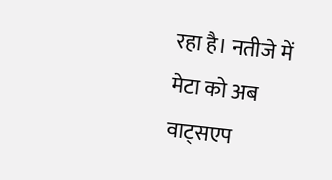रहा है। नतीजे में मेटा को अब वाट्सएप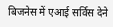बिजनेस में एआई सर्विस देने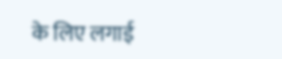के लिए लगाई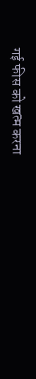गई फीस को खत्म करना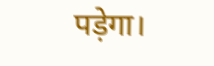पड़ेगा।